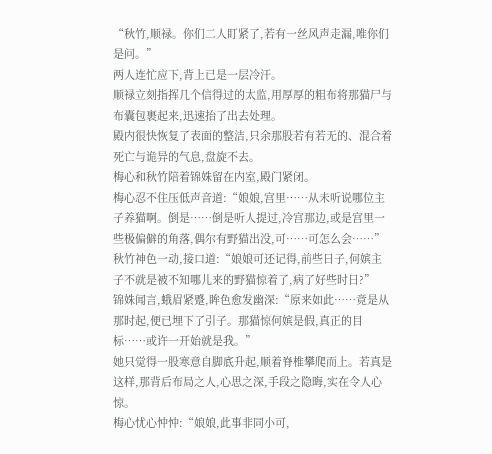“秋竹,顺禄。你们二人盯紧了,若有一丝风声走漏,唯你们是问。”
两人连忙应下,背上已是一层冷汗。
顺禄立刻指挥几个信得过的太监,用厚厚的粗布将那猫尸与布囊包裹起来,迅速抬了出去处理。
殿内很快恢复了表面的整洁,只余那股若有若无的、混合着死亡与诡异的气息,盘旋不去。
梅心和秋竹陪着锦姝留在内室,殿门紧闭。
梅心忍不住压低声音道:“娘娘,宫里……从未听说哪位主子养猫啊。倒是……倒是听人提过,冷宫那边,或是宫里一些极偏僻的角落,偶尔有野猫出没,可……可怎么会……”
秋竹神色一动,接口道:“娘娘可还记得,前些日子,何嫔主子不就是被不知哪儿来的野猫惊着了,病了好些时日?”
锦姝闻言,蛾眉紧蹙,眸色愈发幽深:“原来如此……竟是从那时起,便已埋下了引子。那猫惊何嫔是假,真正的目标……或许一开始就是我。”
她只觉得一股寒意自脚底升起,顺着脊椎攀爬而上。若真是这样,那背后布局之人,心思之深,手段之隐晦,实在令人心惊。
梅心忧心忡忡:“娘娘,此事非同小可,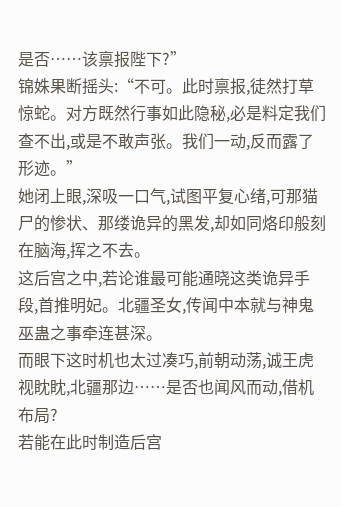是否……该禀报陛下?”
锦姝果断摇头:“不可。此时禀报,徒然打草惊蛇。对方既然行事如此隐秘,必是料定我们查不出,或是不敢声张。我们一动,反而露了形迹。”
她闭上眼,深吸一口气,试图平复心绪,可那猫尸的惨状、那缕诡异的黑发,却如同烙印般刻在脑海,挥之不去。
这后宫之中,若论谁最可能通晓这类诡异手段,首推明妃。北疆圣女,传闻中本就与神鬼巫蛊之事牵连甚深。
而眼下这时机也太过凑巧,前朝动荡,诚王虎视眈眈,北疆那边……是否也闻风而动,借机布局?
若能在此时制造后宫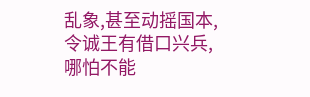乱象,甚至动摇国本,令诚王有借口兴兵,哪怕不能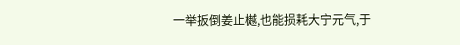一举扳倒姜止樾,也能损耗大宁元气,于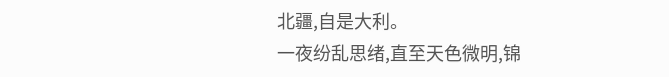北疆,自是大利。
一夜纷乱思绪,直至天色微明,锦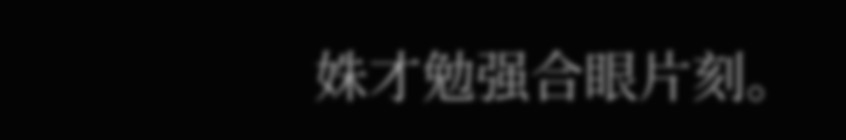姝才勉强合眼片刻。